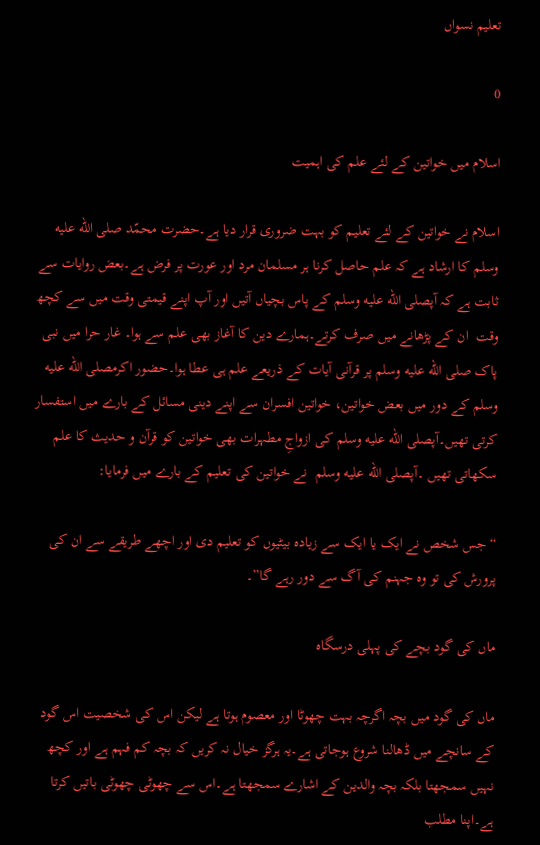تعلیم نسواں

0

اسلام میں خواتین کے لئے علم کی اہمیت

اسلام نے خواتین کے لئے تعلیم کو بہت ضروری قرار دیا ہے۔حضرت محمّد صلى الله عليه وسلم کا ارشاد ہے کہ علم حاصل کرنا ہر مسلمان مرد اور عورت پر فرض ہے۔بعض روایات سے ثابت ہے کہ آپصلى الله عليه وسلم کے پاس بچیاں آتیں اور آپ اپنے قیمتی وقت میں سے کچھ وقت  ان کے پڑھانے میں صرف کرتے۔ہمارے دین کا آغاز بھی علم سے ہوا۔ غار حرا میں نبی پاک صلى الله عليه وسلم پر قرآنی آیات کے ذریعے علم ہی عطا ہوا۔حضور اکرمصلى الله عليه وسلم کے دور میں بعض خواتین، خواتین افسران سے اپنے دینی مسائل کے بارے میں استفسار کرتی تھیں۔آپصلى الله عليه وسلم کی ازواجِ مطہرات بھی خواتین کو قرآن و حدیث کا علم سکھاتی تھیں ۔آپصلى الله عليه وسلم  نے خواتین کی تعلیم کے بارے میں فرمایا:

“جس شخص نے ایک یا ایک سے زیادہ بیٹیوں کو تعلیم دی اور اچھے طریقے سے ان کی پرورش کی تو وہ جہنم کی آگ سے دور رہے گا”۔

ماں کی گود بچے کی پہلی درسگاہ

ماں کی گود میں بچہ اگرچہ بہت چھوٹا اور معصوم ہوتا ہے لیکن اس کی شخصیت اس گود کے سانچے میں ڈھالنا شروع ہوجاتی ہے۔یہ ہرگز خیال نہ کریں کہ بچہ کم فہم ہے اور کچھ نہیں سمجھتا بلکہ بچہ والدین کے اشارے سمجھتا ہے۔اس سے چھوٹی چھوٹی باتیں کرتا ہے۔اپنا مطلب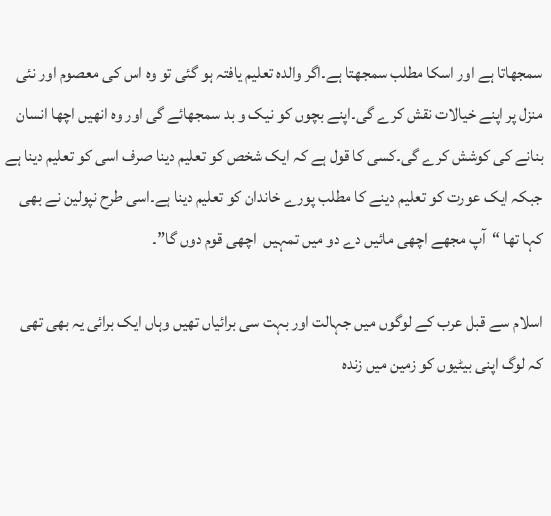سمجھاتا ہے اور اسکا مطلب سمجھتا ہے۔اگر والدہ تعلیم یافتہ ہو گئی تو وہ اس کی معصوم اور نئی منزل پر اپنے خیالات نقش کرے گی۔اپنے بچوں کو نیک و بد سمجھائے گی اور وہ انھیں اچھا انسان بنانے کی کوشش کرے گی۔کسی کا قول ہے کہ ایک شخص کو تعلیم دینا صرف اسی کو تعلیم دینا ہے جبکہ ایک عورت کو تعلیم دینے کا مطلب پورے خاندان کو تعلیم دینا ہے۔اسی طرح نپولین نے بھی کہا تھا “آپ مجھے اچھی مائیں دے دو میں تمہیں  اچھی قوم دوں گا”۔

اسلام سے قبل عرب کے لوگوں میں جہالت اور بہت سی برائیاں تھیں وہاں ایک برائی یہ بھی تھی کہ لوگ اپنی بیٹیوں کو زمین میں زندہ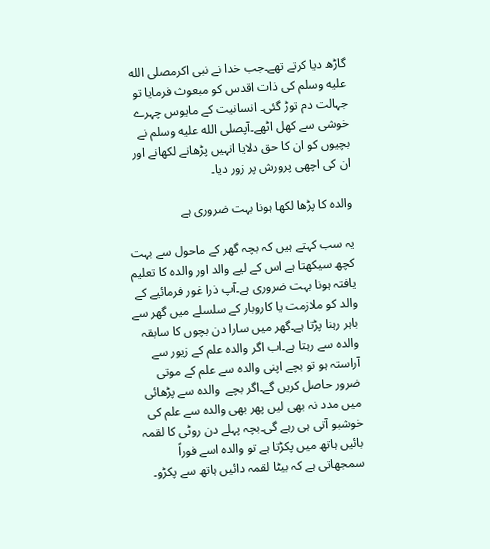گاڑھ دیا کرتے تھے۔جب خدا نے نبی اکرمصلى الله عليه وسلم کی ذات اقدس کو مبعوث فرمایا تو جہالت دم توڑ گئی۔ انسانیت کے مایوس چہرے خوشی سے کھل اٹھے۔آپصلى الله عليه وسلم نے بچیوں کو ان کا حق دلایا انہیں پڑھانے لکھانے اور ان کی اچھی پرورش پر زور دیا۔

والدہ کا پڑھا لکھا ہونا بہت ضروری ہے

یہ سب کہتے ہیں کہ بچہ گھر کے ماحول سے بہت کچھ سیکھتا ہے اس کے لیے والد اور والدہ کا تعلیم یافتہ ہونا بہت ضروری ہے۔آپ ذرا غور فرمائیے کے والد کو ملازمت یا کاروبار کے سلسلے میں گھر سے باہر رہنا پڑتا ہے۔گھر میں سارا دن بچوں کا سابقہ والدہ سے رہتا ہے۔اب اگر والدہ علم کے زیور سے آراستہ ہو تو بچے اپنی والدہ سے علم کے موتی ضرور حاصل کریں گے۔اگر بچے  والدہ سے پڑھائی میں مدد نہ بھی لیں پھر بھی والدہ سے علم کی خوشبو آتی ہی رہے گی۔بچہ پہلے دن روٹی کا لقمہ بائیں ہاتھ میں پکڑتا ہے تو والدہ اسے فوراً سمجھاتی ہے کہ بیٹا لقمہ دائیں ہاتھ سے پکڑو۔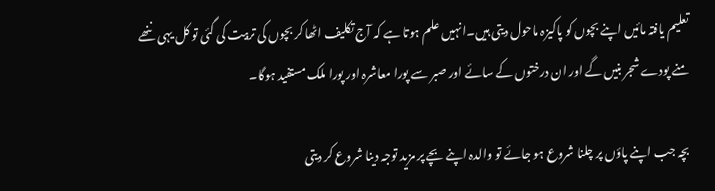تعلیم یافتہ مائیں اپنے بچوں کو پاکیزہ ماحول دیتی ہیں۔انہیں علم ہوتا ہے کہ آج تکلیف اٹھا کر بچوں کی تربیت کی گئی تو کل یہی ننھے منے پودے شجر بنیں گے اور ان درختوں کے سائے اور صبر سے پورا معاشرہ اور پورا ملک مستفید ہوگا۔

بچہ جب اپنے پاؤں پر چلنا شروع ہو جائے تو والدہ اپنے بچے پر مزید توجہ دینا شروع کر دیتی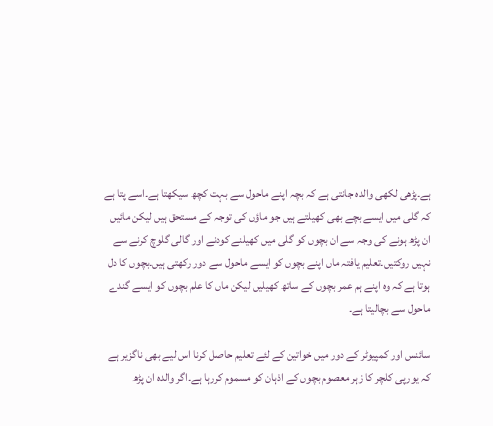ہے۔پڑھی لکھی والدہ جانتی ہے کہ بچہ اپنے ماحول سے بہت کچھ سیکھتا ہے۔اسے پتا ہے کہ گلی میں ایسے بچے بھی کھیلتے ہیں جو ماؤں کی توجہ کے مستحق ہیں لیکن مائیں ان پڑھ ہونے کی وجہ سے ان بچوں کو گلی میں کھیلنے کودنے اور گالی گلوچ کرنے سے نہیں روکتیں۔تعلیم یافتہ ماں اپنے بچوں کو ایسے ماحول سے دور رکھتی ہیں۔بچوں کا دل ہوتا ہے کہ وہ اپنے ہم عمر بچوں کے ساتھ کھیلیں لیکن ماں کا علم بچوں کو ایسے گندے ماحول سے بچالیتا ہے۔

سائنس اور کمپیوٹر کے دور میں خواتین کے لئے تعلیم حاصل کرنا اس لیے بھی ناگزیر ہے کہ یورپی کلچر کا زہر معصوم بچوں کے اذہان کو مسموم کررہا ہے۔اگر والدہ ان پڑھ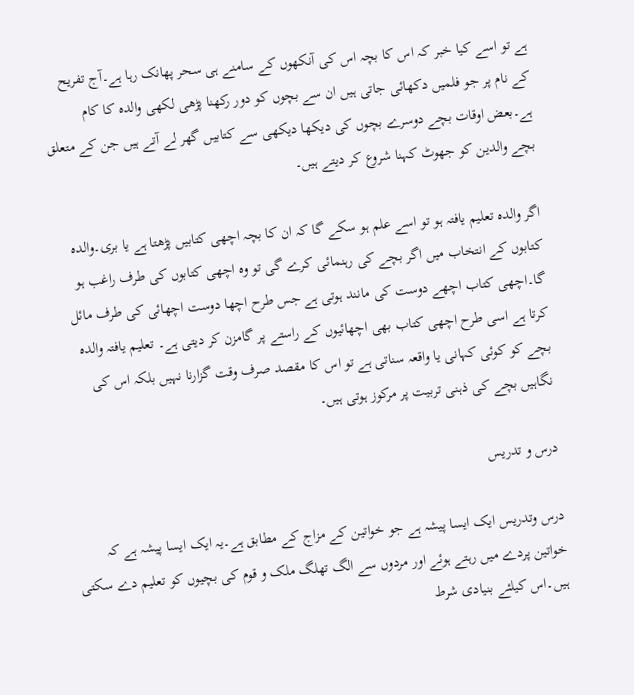ہے تو اسے کیا خبر کہ اس کا بچہ اس کی آنکھوں کے سامنے ہی سحر پھانک رہا ہے۔آج تفریح کے نام پر جو فلمیں دکھائی جاتی ہیں ان سے بچوں کو دور رکھنا پڑھی لکھی والدہ کا کام ہے۔بعض اوقات بچے دوسرے بچوں کی دیکھا دیکھی سے کتابیں گھر لے آتے ہیں جن کے متعلق بچے والدین کو جھوٹ کہنا شروع کر دیتے ہیں۔

اگر والدہ تعلیم یافتہ ہو تو اسے علم ہو سکے گا کہ ان کا بچہ اچھی کتابیں پڑھتا ہے یا بری۔والدہ کتابوں کے انتخاب میں اگر بچے کی رہنمائی کرے گی تو وہ اچھی کتابوں کی طرف راغب ہو گا۔اچھی کتاب اچھے دوست کی مانند ہوتی ہے جس طرح اچھا دوست اچھائی کی طرف مائل کرتا ہے اسی طرح اچھی کتاب بھی اچھائیوں کے راستے پر گامزن کر دیتی ہے۔ تعلیم یافتہ والدہ بچے کو کوئی کہانی یا واقعہ سناتی ہے تو اس کا مقصد صرف وقت گزارنا نہیں بلکہ اس کی نگاہیں بچے کی ذہنی تربیت پر مرکوز ہوتی ہیں۔

درس و تدریس

درس وتدریس ایک ایسا پیشہ ہے جو خواتین کے مزاج کے مطابق ہے۔یہ ایک ایسا پیشہ ہے کہ خواتین پردے میں رہتے ہوئے اور مردوں سے الگ تھلگ ملک و قوم کی بچیوں کو تعلیم دے سکتی ہیں۔اس کیلئے بنیادی شرط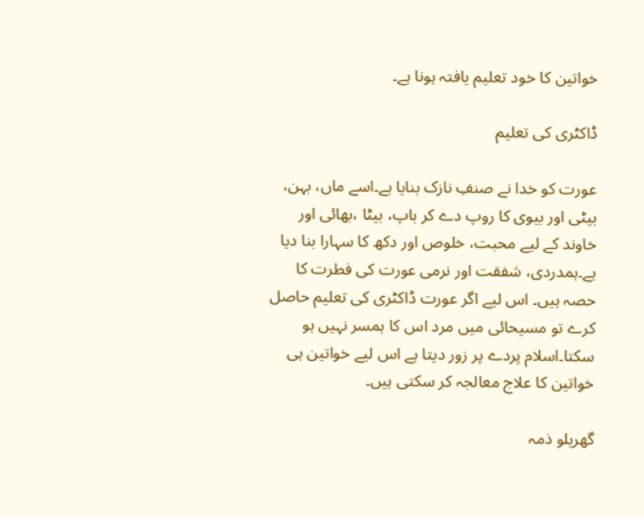خواتین کا خود تعلیم یافتہ ہونا ہے۔

ڈاکٹری کی تعلیم

عورت کو خدا نے صنفِ نازک بنایا ہے۔اسے ماں، بہن، بیٹی اور بیوی کا روپ دے کر باپ، بیٹا ،بھائی اور خاوند کے لیے محبت، خلوص اور دکھ کا سہارا بنا دیا ہے۔ہمدردی، شفقت اور نرمی عورت کی فطرت کا حصہ ہیں۔ اس لیے اگر عورت ڈاکٹری کی تعلیم حاصل کرے تو مسیحائی میں مرد اس کا ہمسر نہیں ہو سکتا۔اسلام پردے پر زور دیتا ہے اس لیے خواتین ہی خواتین کا علاج معالجہ کر سکتی ہیں۔

گھریلو ذمہ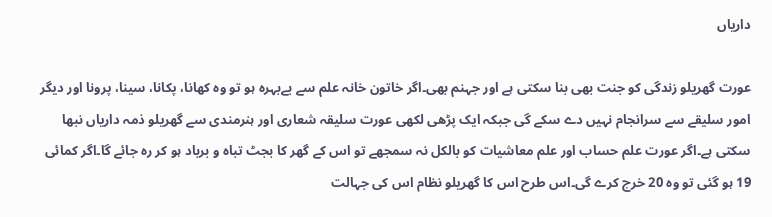داریاں

عورت گھریلو زندگی کو جنت بھی بنا سکتی ہے اور جہنم بھی۔اگر خاتون خانہ علم سے بےبہرہ ہو تو وہ کھانا، پکانا، سینا، پرونا اور دیگر امور سلیقے سے سرانجام نہیں دے سکے گی جبکہ ایک پڑھی لکھی عورت سلیقہ شعاری اور ہنرمندی سے گھریلو ذمہ داریاں نبھا سکتی ہے۔اگر عورت علم حساب اور علم معاشیات کو بالکل نہ سمجھے تو اس کے گھر کا بجٹ تباہ و برباد ہو کر رہ جائے گا۔اگر کمائی 19 ہو گئی تو وہ 20 خرچ کرے گی۔اس طرح اس کا گھریلو نظام اس کی جہالت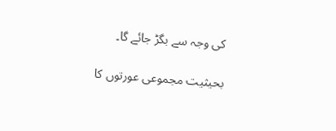کی وجہ سے بگڑ جائے گا۔

بحیثیت مجموعی عورتوں کا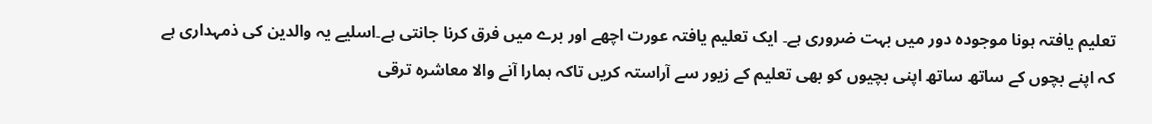تعلیم یافتہ ہونا موجودہ دور میں بہت ضروری ہے۔ ایک تعلیم یافتہ عورت اچھے اور برے میں فرق کرنا جانتی ہے۔اسلیے یہ والدین کی ذمہداری ہے کہ اپنے بچوں کے ساتھ ساتھ اپنی بچیوں کو بھی تعلیم کے زیور سے آراستہ کریں تاکہ ہمارا آنے والا معاشرہ ترقی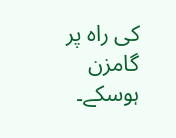کی راہ پر گامزن ہوسکے۔